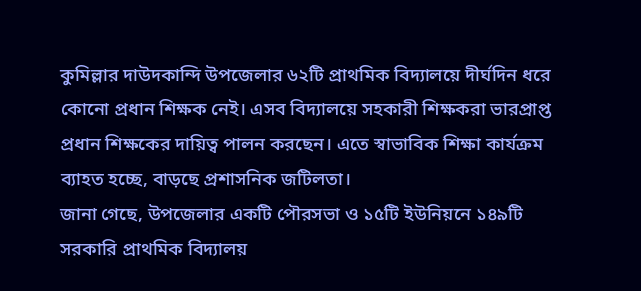কুমিল্লার দাউদকান্দি উপজেলার ৬২টি প্রাথমিক বিদ্যালয়ে দীর্ঘদিন ধরে কোনো প্রধান শিক্ষক নেই। এসব বিদ্যালয়ে সহকারী শিক্ষকরা ভারপ্রাপ্ত প্রধান শিক্ষকের দায়িত্ব পালন করছেন। এতে স্বাভাবিক শিক্ষা কার্যক্রম ব্যাহত হচ্ছে, বাড়ছে প্রশাসনিক জটিলতা।
জানা গেছে, উপজেলার একটি পৌরসভা ও ১৫টি ইউনিয়নে ১৪৯টি সরকারি প্রাথমিক বিদ্যালয়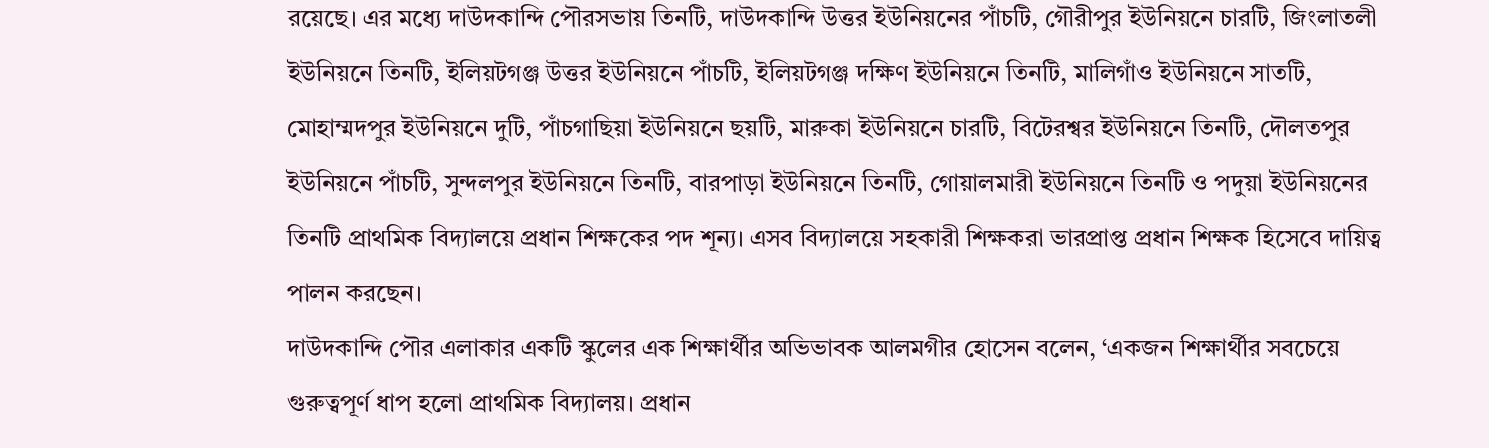রয়েছে। এর মধ্যে দাউদকান্দি পৌরসভায় তিনটি, দাউদকান্দি উত্তর ইউনিয়নের পাঁচটি, গৌরীপুর ইউনিয়নে চারটি, জিংলাতলী ইউনিয়নে তিনটি, ইলিয়টগঞ্জ উত্তর ইউনিয়নে পাঁচটি, ইলিয়টগঞ্জ দক্ষিণ ইউনিয়নে তিনটি, মালিগাঁও ইউনিয়নে সাতটি, মোহাম্মদপুর ইউনিয়নে দুটি, পাঁচগাছিয়া ইউনিয়নে ছয়টি, মারুকা ইউনিয়নে চারটি, বিটেরশ্বর ইউনিয়নে তিনটি, দৌলতপুর ইউনিয়নে পাঁচটি, সুন্দলপুর ইউনিয়নে তিনটি, বারপাড়া ইউনিয়নে তিনটি, গোয়ালমারী ইউনিয়নে তিনটি ও পদুয়া ইউনিয়নের তিনটি প্রাথমিক বিদ্যালয়ে প্রধান শিক্ষকের পদ শূন্য। এসব বিদ্যালয়ে সহকারী শিক্ষকরা ভারপ্রাপ্ত প্রধান শিক্ষক হিসেবে দায়িত্ব পালন করছেন।
দাউদকান্দি পৌর এলাকার একটি স্কুলের এক শিক্ষার্থীর অভিভাবক আলমগীর হোসেন বলেন, ‘একজন শিক্ষার্থীর সবচেয়ে গুরুত্বপূর্ণ ধাপ হলো প্রাথমিক বিদ্যালয়। প্রধান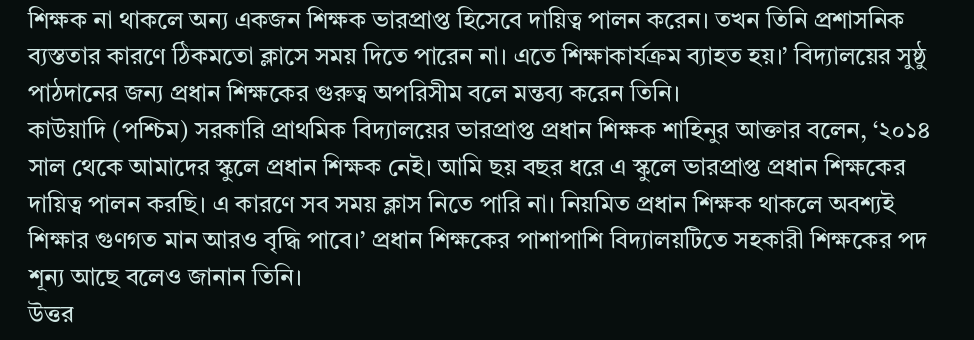শিক্ষক না থাকলে অন্য একজন শিক্ষক ভারপ্রাপ্ত হিসেবে দায়িত্ব পালন করেন। তখন তিনি প্রশাসনিক ব্যস্ততার কারণে ঠিকমতো ক্লাসে সময় দিতে পারেন না। এতে শিক্ষাকার্যক্রম ব্যাহত হয়।’ বিদ্যালয়ের সুষ্ঠু পাঠদানের জন্য প্রধান শিক্ষকের গুরুত্ব অপরিসীম বলে মন্তব্য করেন তিনি।
কাউয়াদি (পশ্চিম) সরকারি প্রাথমিক বিদ্যালয়ের ভারপ্রাপ্ত প্রধান শিক্ষক শাহিনুর আক্তার বলেন, ‘২০১৪ সাল থেকে আমাদের স্কুলে প্রধান শিক্ষক নেই। আমি ছয় বছর ধরে এ স্কুলে ভারপ্রাপ্ত প্রধান শিক্ষকের দায়িত্ব পালন করছি। এ কারণে সব সময় ক্লাস নিতে পারি না। নিয়মিত প্রধান শিক্ষক থাকলে অবশ্যই শিক্ষার গুণগত মান আরও বৃদ্ধি পাবে।’ প্রধান শিক্ষকের পাশাপাশি বিদ্যালয়টিতে সহকারী শিক্ষকের পদ শূন্য আছে বলেও জানান তিনি।
উত্তর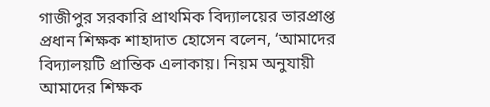গাজীপুর সরকারি প্রাথমিক বিদ্যালয়ের ভারপ্রাপ্ত প্রধান শিক্ষক শাহাদাত হোসেন বলেন, ‘আমাদের বিদ্যালয়টি প্রান্তিক এলাকায়। নিয়ম অনুযায়ী আমাদের শিক্ষক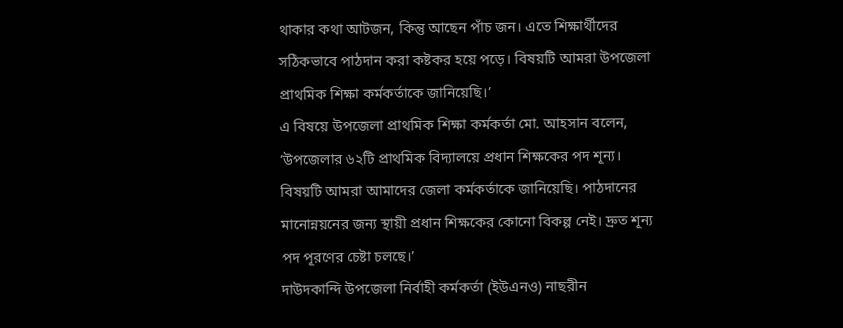থাকার কথা আটজন, কিন্তু আছেন পাঁচ জন। এতে শিক্ষার্থীদের সঠিকভাবে পাঠদান করা কষ্টকর হয়ে পড়ে। বিষয়টি আমরা উপজেলা প্রাথমিক শিক্ষা কর্মকর্তাকে জানিয়েছি।’
এ বিষয়ে উপজেলা প্রাথমিক শিক্ষা কর্মকর্তা মো. আহসান বলেন, ‘উপজেলার ৬২টি প্রাথমিক বিদ্যালয়ে প্রধান শিক্ষকের পদ শূন্য। বিষয়টি আমরা আমাদের জেলা কর্মকর্তাকে জানিয়েছি। পাঠদানের মানোন্নয়নের জন্য স্থায়ী প্রধান শিক্ষকের কোনো বিকল্প নেই। দ্রুত শূন্য পদ পূরণের চেষ্টা চলছে।’
দাউদকান্দি উপজেলা নির্বাহী কর্মকর্তা (ইউএনও) নাছরীন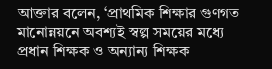আক্তার বলেন, ‘প্রাথমিক শিক্ষার গুণগত মানোন্নয়নে অবশ্যই স্বল্প সময়ের মধ্যে প্রধান শিক্ষক ও অন্যান্য শিক্ষক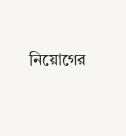নিয়োগের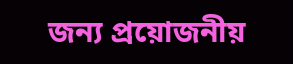জন্য প্রয়োজনীয়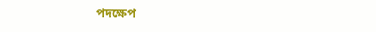পদক্ষেপ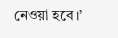নেওয়া হবে।’